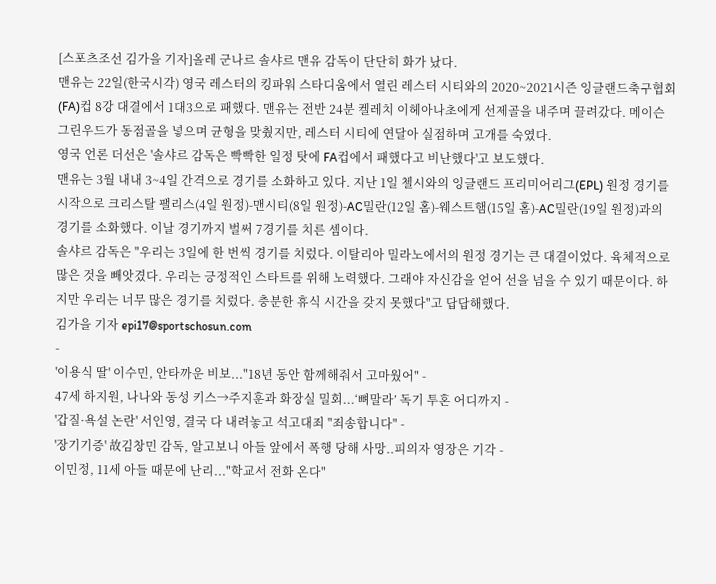[스포츠조선 김가을 기자]올레 군나르 솔샤르 맨유 감독이 단단히 화가 났다.
맨유는 22일(한국시각) 영국 레스터의 킹파워 스타디움에서 열린 레스터 시티와의 2020~2021시즌 잉글랜드축구협회(FA)컵 8강 대결에서 1대3으로 패했다. 맨유는 전반 24분 켈레치 이헤아나초에게 선제골을 내주며 끌려갔다. 메이슨 그린우드가 동점골을 넣으며 균형을 맞췄지만, 레스터 시티에 연달아 실점하며 고개를 숙였다.
영국 언론 더선은 '솔샤르 감독은 빡빡한 일정 탓에 FA컵에서 패했다고 비난했다'고 보도했다.
맨유는 3월 내내 3~4일 간격으로 경기를 소화하고 있다. 지난 1일 첼시와의 잉글랜드 프리미어리그(EPL) 원정 경기를 시작으로 크리스탈 팰리스(4일 원정)-맨시티(8일 원정)-AC밀란(12일 홈)-웨스트햄(15일 홈)-AC밀란(19일 원정)과의 경기를 소화했다. 이날 경기까지 벌써 7경기를 치른 셈이다.
솔샤르 감독은 "우리는 3일에 한 번씩 경기를 치렀다. 이탈리아 밀라노에서의 원정 경기는 큰 대결이었다. 육체적으로 많은 것을 빼앗겼다. 우리는 긍정적인 스타트를 위해 노력했다. 그래야 자신감을 얻어 선을 넘을 수 있기 때문이다. 하지만 우리는 너무 많은 경기를 치렀다. 충분한 휴식 시간을 갖지 못했다"고 답답해했다.
김가을 기자 epi17@sportschosun.com
-
'이용식 딸' 이수민, 안타까운 비보..."18년 동안 함께해줘서 고마웠어" -
47세 하지원, 나나와 동성 키스→주지훈과 화장실 밀회...‘뼈말라’ 독기 투혼 어디까지 -
'갑질·욕설 논란' 서인영, 결국 다 내려놓고 석고대죄 "죄송합니다" -
'장기기증' 故김창민 감독, 알고보니 아들 앞에서 폭행 당해 사망..피의자 영장은 기각 -
이민정, 11세 아들 때문에 난리..."학교서 전화 온다"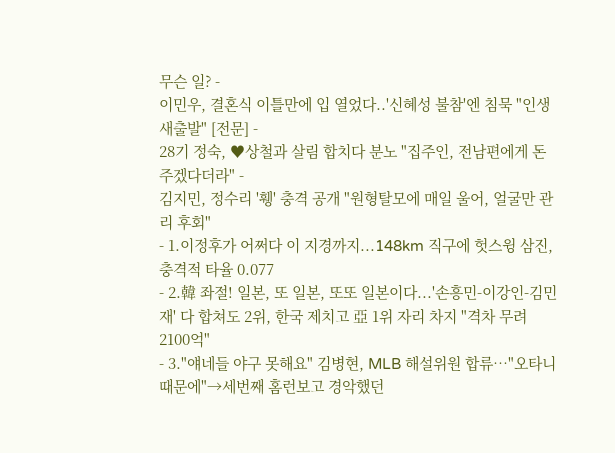무슨 일? -
이민우, 결혼식 이틀만에 입 열었다..'신혜성 불참'엔 침묵 "인생 새출발" [전문] -
28기 정숙, ♥상철과 살림 합치다 분노 "집주인, 전남편에게 돈 주겠다더라" -
김지민, 정수리 '휑' 충격 공개 "원형탈모에 매일 울어, 얼굴만 관리 후회"
- 1.이정후가 어쩌다 이 지경까지...148km 직구에 헛스윙 삼진, 충격적 타율 0.077
- 2.韓 좌절! 일본, 또 일본, 또또 일본이다...'손흥민-이강인-김민재' 다 합쳐도 2위, 한국 제치고 亞 1위 자리 차지 "격차 무려 2100억"
- 3."얘네들 야구 못해요" 김병현, MLB 해설위원 합류…"오타니 때문에"→세번째 홈런보고 경악했던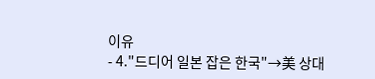이유
- 4."드디어 일본 잡은 한국"→美 상대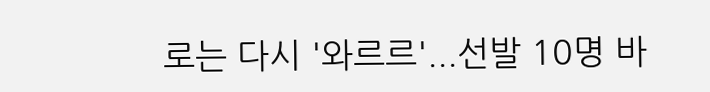로는 다시 '와르르'...선발 10명 바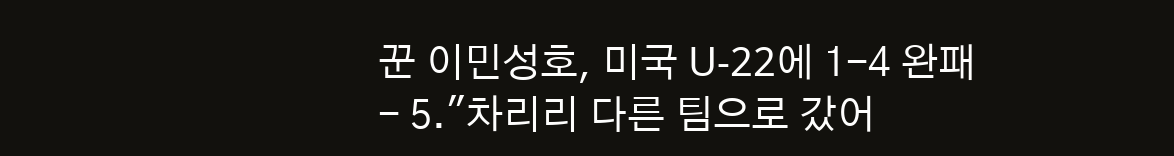꾼 이민성호, 미국 U-22에 1-4 완패
- 5."차리리 다른 팀으로 갔어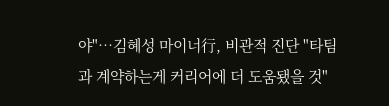야"…김혜성 마이너行, 비관적 진단 "타팀과 계약하는게 커리어에 더 도움됐을 것"